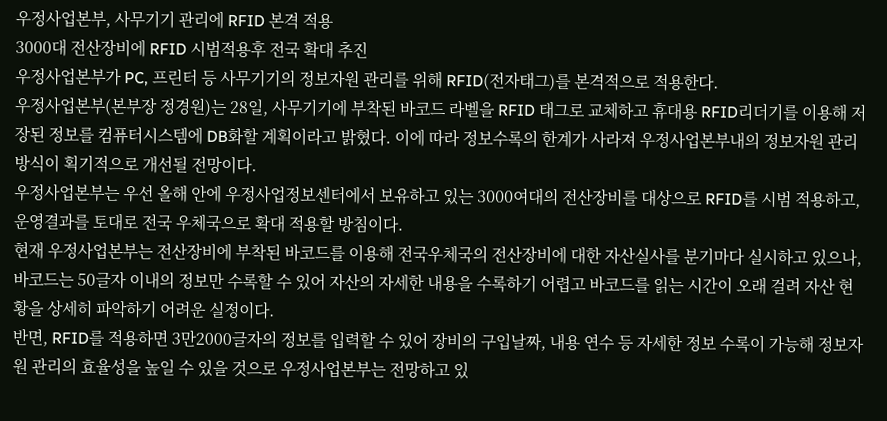우정사업본부, 사무기기 관리에 RFID 본격 적용
3000대 전산장비에 RFID 시범적용후 전국 확대 추진
우정사업본부가 PC, 프린터 등 사무기기의 정보자원 관리를 위해 RFID(전자태그)를 본격적으로 적용한다.
우정사업본부(본부장 정경원)는 28일, 사무기기에 부착된 바코드 라벨을 RFID 태그로 교체하고 휴대용 RFID리더기를 이용해 저장된 정보를 컴퓨터시스템에 DB화할 계획이라고 밝혔다. 이에 따라 정보수록의 한계가 사라져 우정사업본부내의 정보자원 관리방식이 획기적으로 개선될 전망이다.
우정사업본부는 우선 올해 안에 우정사업정보센터에서 보유하고 있는 3000여대의 전산장비를 대상으로 RFID를 시범 적용하고, 운영결과를 토대로 전국 우체국으로 확대 적용할 방침이다.
현재 우정사업본부는 전산장비에 부착된 바코드를 이용해 전국우체국의 전산장비에 대한 자산실사를 분기마다 실시하고 있으나, 바코드는 50글자 이내의 정보만 수록할 수 있어 자산의 자세한 내용을 수록하기 어렵고 바코드를 읽는 시간이 오래 걸려 자산 현황을 상세히 파악하기 어려운 실정이다.
반면, RFID를 적용하면 3만2000글자의 정보를 입력할 수 있어 장비의 구입날짜, 내용 연수 등 자세한 정보 수록이 가능해 정보자원 관리의 효율성을 높일 수 있을 것으로 우정사업본부는 전망하고 있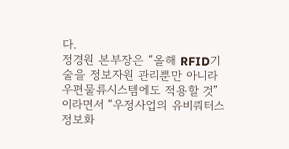다.
정경원 본부장은 “올해 RFID기술을 정보자원 관리뿐만 아니라 우편물류시스템에도 적용할 것”이라면서 “우정사업의 유비쿼터스 정보화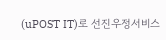(uPOST IT)로 선진우정서비스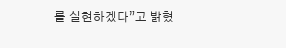를 실현하겠다”고 밝혔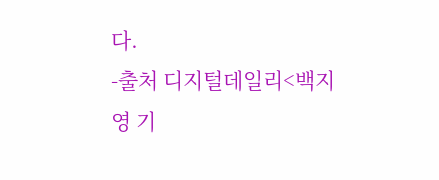다.
-출처 디지털데일리<백지영 기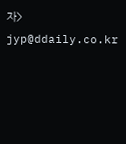자> jyp@ddaily.co.kr